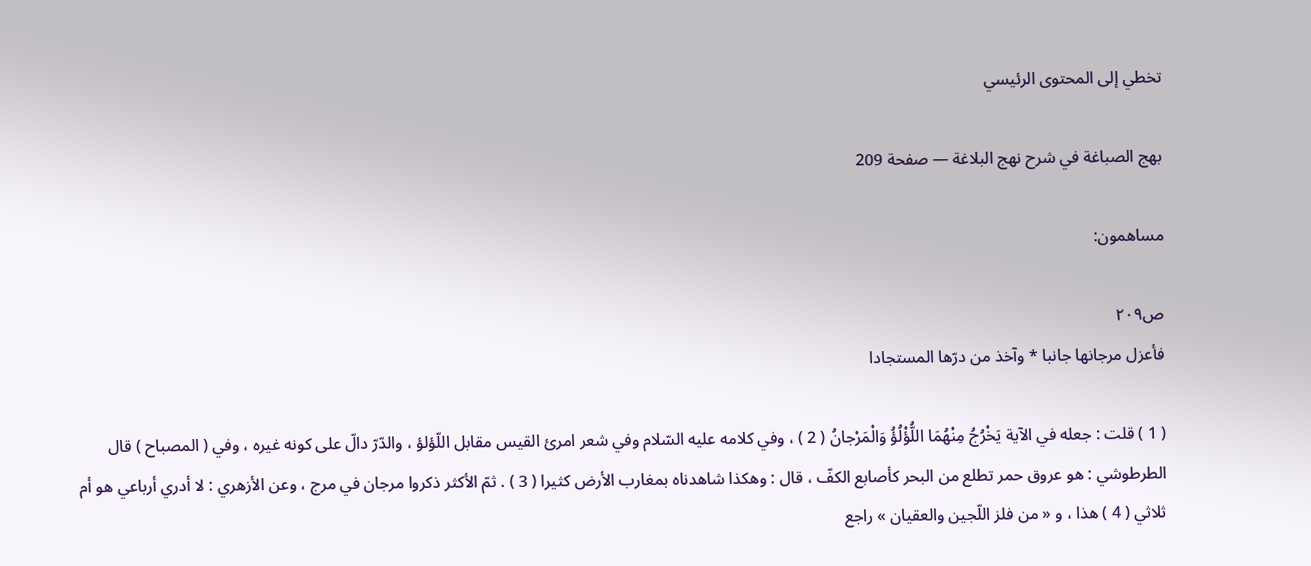تخطي إلى المحتوى الرئيسي

بهج الصباغة في شرح نهج البلاغة — صفحة 209

مساهمون:

ص٢٠٩
فأعزل مرجانها جانبا * وآخذ من درّها المستجادا

( 1 ) قلت : جعله في الآية يَخْرُجُ مِنْهُمَا اللُّؤْلُؤُ وَالْمَرْجانُ ( 2 ) ، وفي كلامه عليه السّلام وفي شعر امرئ القيس مقابل اللّؤلؤ ، والدّرّ دالّ على كونه غيره ، وفي ( المصباح ) قال الطرطوشي : هو عروق حمر تطلع من البحر كأصابع الكفّ ، قال : وهكذا شاهدناه بمغارب الأرض كثيرا ( 3 ) . ثمّ الأكثر ذكروا مرجان في مرج ، وعن الأزهري : لا أدري أرباعي هو أم ثلاثي ( 4 ) هذا ، و « من فلز اللّجين والعقيان » راجع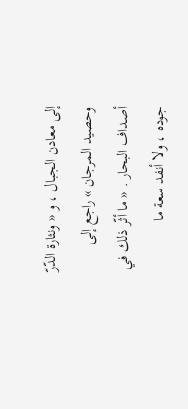إلى معادن الجبال ، و « ونثارة الدّرّ وحصيد المرجان » راجع إلى أصداف البحار . « ما أثّر ذلك في جوده ، ولا أنفد سعة ما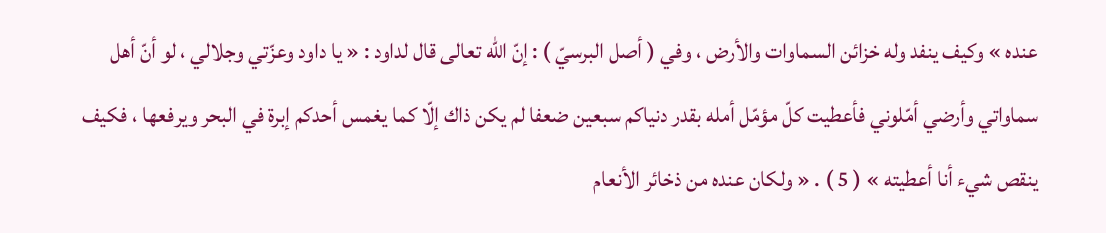عنده » وكيف ينفد وله خزائن السماوات والأرض ، وفي ( أصل البرسيّ ) : إنّ اللّه تعالى قال لداود : « يا داود وعزّتي وجلالي ، لو أنّ أهل سماواتي وأرضي أمّلوني فأعطيت كلّ مؤمّل أمله بقدر دنياكم سبعين ضعفا لم يكن ذاك إلّا كما يغمس أحدكم إبرة في البحر ويرفعها ، فكيف ينقص شيء أنا أعطيته » ( 5 ) . « ولكان عنده من ذخائر الأنعام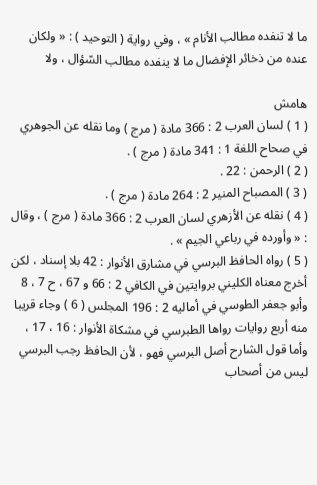ما لا تنفده مطالب الأنام » ، وفي رواية ( التوحيد ) : « ولكان عنده من ذخائر الإفضال ما لا ينفده مطالب السّؤال ، ولا

هامش
( 1 ) لسان العرب 2 : 366 مادة ( مرج ) وما نقله عن الجوهري في صحاح اللغة 1 : 341 مادة ( مرج ) .
( 2 ) الرحمن : 22 .
( 3 ) المصباح المنير 2 : 264 مادة ( مرج ) .
( 4 ) نقله عن الأزهري لسان العرب 2 : 366 مادة ( مرج ) ، وقال : « وأورده في رباعي الجيم » .
( 5 ) رواه الحافظ البرسي في مشارق الأنوار : 42 بلا إسناد ، لكن أخرج معناه الكليني بروايتين في الكافي 2 : 66 و 67 ، ح 7 ، 8 وأبو جعفر الطوسي في أماليه 2 : 196 المجلس ( 6 ) وجاء قريبا منه أربع روايات رواها الطبرسي في مشكاة الأنوار : 16 ، 17 ، وأما قول الشارح أصل البرسي فهو ، لأن الحافظ رجب البرسي ليس من أصحاب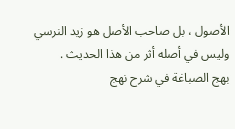الأصول ، بل صاحب الأصل هو زيد النرسي وليس في أصله أثر من هذا الحديث .
بهج الصباغة في شرح نهج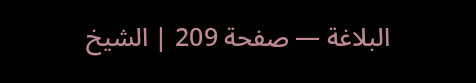البلاغة — صفحة 209 | الشيخ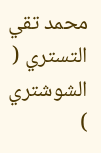محمد تقي التستري ( الشوشتري )